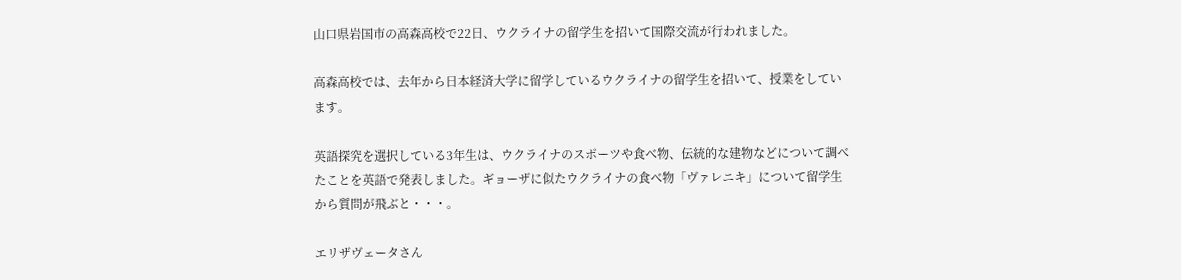山口県岩国市の高森高校で22日、ウクライナの留学生を招いて国際交流が行われました。

高森高校では、去年から日本経済大学に留学しているウクライナの留学生を招いて、授業をしています。

英語探究を選択している3年生は、ウクライナのスポーツや食べ物、伝統的な建物などについて調べたことを英語で発表しました。ギョーザに似たウクライナの食べ物「ヴァレニキ」について留学生から質問が飛ぶと・・・。

エリザヴェータさん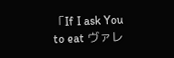「If I ask You to eat ヴァレ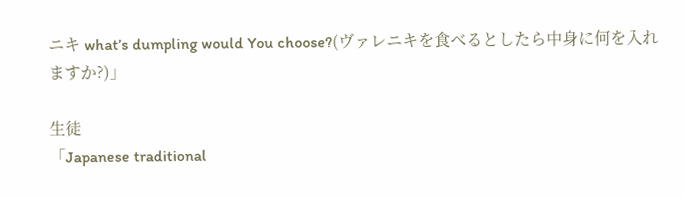ニキ what’s dumpling would You choose?(ヴァレニキを食べるとしたら中身に何を入れますか?)」

生徒
「Japanese traditional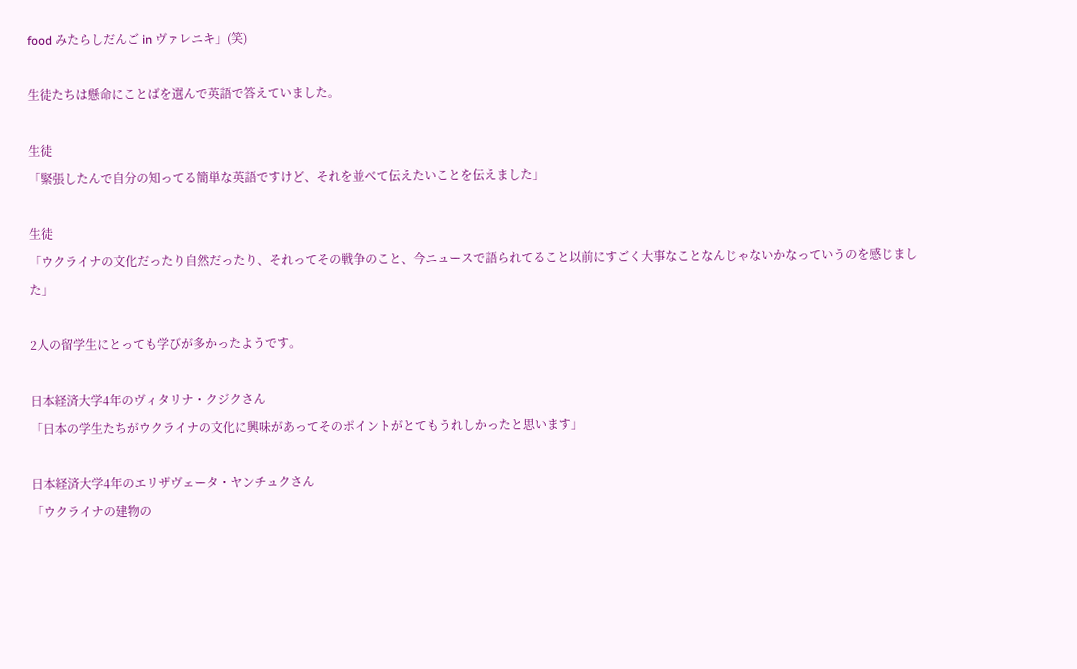food みたらしだんご in ヴァレニキ」(笑)

生徒たちは懸命にことばを選んで英語で答えていました。

生徒
「緊張したんで自分の知ってる簡単な英語ですけど、それを並べて伝えたいことを伝えました」

生徒
「ウクライナの文化だったり自然だったり、それってその戦争のこと、今ニュースで語られてること以前にすごく大事なことなんじゃないかなっていうのを感じました」

2人の留学生にとっても学びが多かったようです。

日本経済大学4年のヴィタリナ・クジクさん
「日本の学生たちがウクライナの文化に興味があってそのポイントがとてもうれしかったと思います」

日本経済大学4年のエリザヴェータ・ヤンチュクさん
「ウクライナの建物の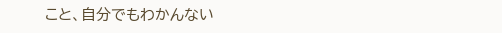こと、自分でもわかんない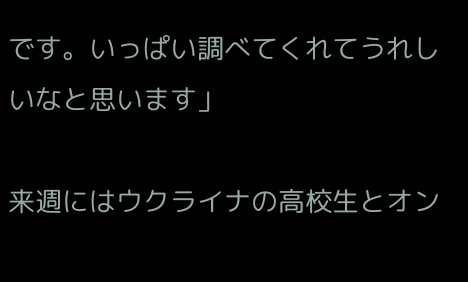です。いっぱい調べてくれてうれしいなと思います」

来週にはウクライナの高校生とオン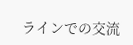ラインでの交流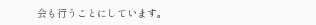会も行うことにしています。